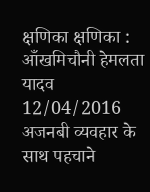क्षणिका क्षणिका : आँखमिचौनी हेमलता यादव 12/04/2016 अजनबी व्यवहार के साथ पहचाने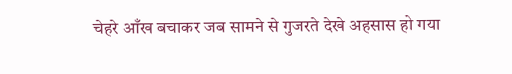चेहरे आँख बचाकर जब सामने से गुजरते देखे अहसास हो गया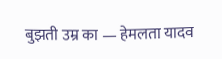बुझती उम्र का — हेमलता यादव